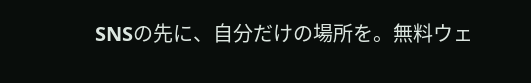SNSの先に、自分だけの場所を。無料ウェ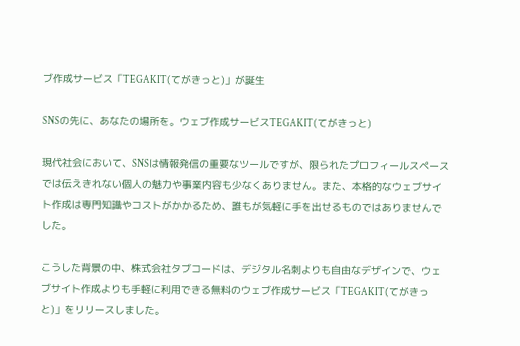ブ作成サービス「TEGAKIT(てがきっと)」が誕生

SNSの先に、あなたの場所を。ウェブ作成サービスTEGAKIT(てがきっと)

現代社会において、SNSは情報発信の重要なツールですが、限られたプロフィールスペースでは伝えきれない個人の魅力や事業内容も少なくありません。また、本格的なウェブサイト作成は専門知識やコストがかかるため、誰もが気軽に手を出せるものではありませんでした。

こうした背景の中、株式会社タブコードは、デジタル名刺よりも自由なデザインで、ウェブサイト作成よりも手軽に利用できる無料のウェブ作成サービス「TEGAKIT(てがきっと)」をリリースしました。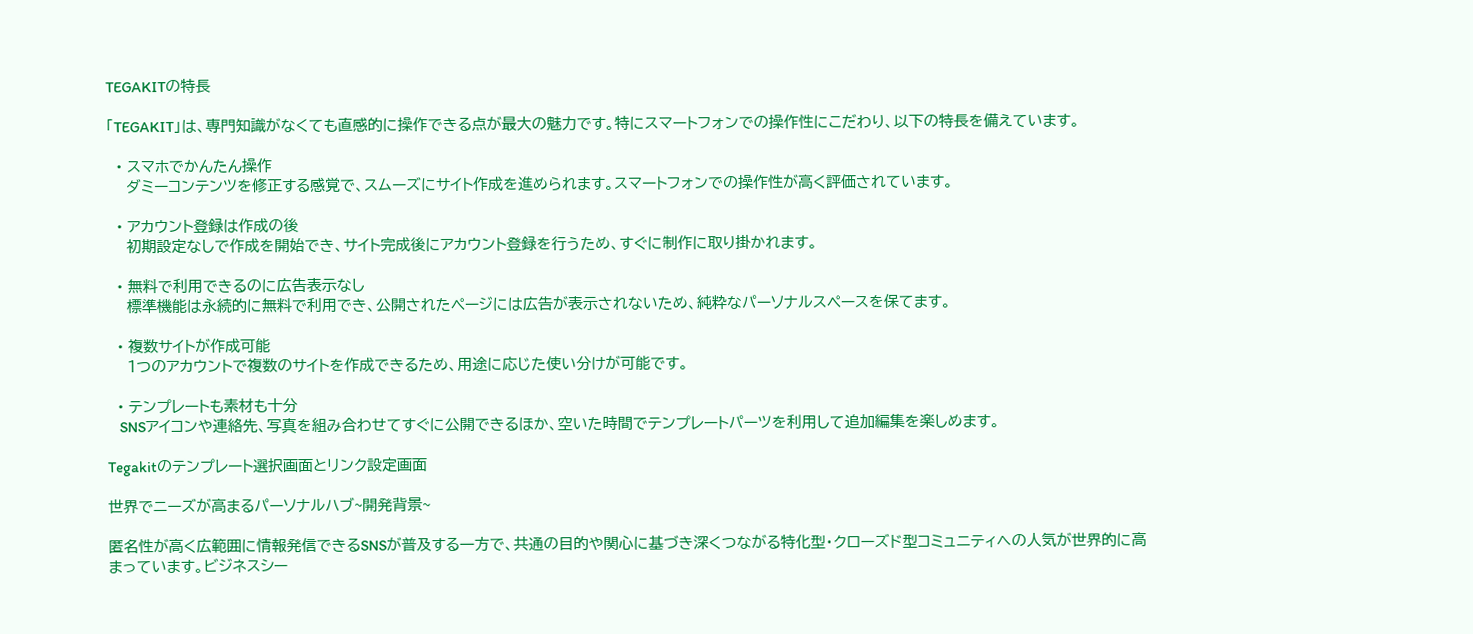TEGAKITの特長

「TEGAKIT」は、専門知識がなくても直感的に操作できる点が最大の魅力です。特にスマートフォンでの操作性にこだわり、以下の特長を備えています。

  • スマホでかんたん操作
    ダミーコンテンツを修正する感覚で、スムーズにサイト作成を進められます。スマートフォンでの操作性が高く評価されています。

  • アカウント登録は作成の後
    初期設定なしで作成を開始でき、サイト完成後にアカウント登録を行うため、すぐに制作に取り掛かれます。

  • 無料で利用できるのに広告表示なし
    標準機能は永続的に無料で利用でき、公開されたページには広告が表示されないため、純粋なパーソナルスペースを保てます。

  • 複数サイトが作成可能
    1つのアカウントで複数のサイトを作成できるため、用途に応じた使い分けが可能です。

  • テンプレートも素材も十分
    SNSアイコンや連絡先、写真を組み合わせてすぐに公開できるほか、空いた時間でテンプレートパーツを利用して追加編集を楽しめます。

Tegakitのテンプレート選択画面とリンク設定画面

世界でニーズが高まるパーソナルハブ~開発背景~

匿名性が高く広範囲に情報発信できるSNSが普及する一方で、共通の目的や関心に基づき深くつながる特化型・クローズド型コミュニティへの人気が世界的に高まっています。ビジネスシー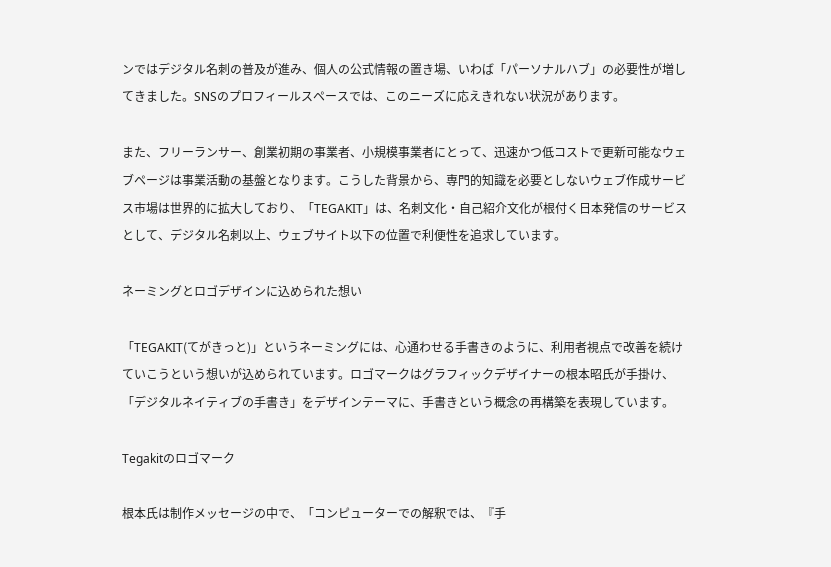ンではデジタル名刺の普及が進み、個人の公式情報の置き場、いわば「パーソナルハブ」の必要性が増してきました。SNSのプロフィールスペースでは、このニーズに応えきれない状況があります。

また、フリーランサー、創業初期の事業者、小規模事業者にとって、迅速かつ低コストで更新可能なウェブページは事業活動の基盤となります。こうした背景から、専門的知識を必要としないウェブ作成サービス市場は世界的に拡大しており、「TEGAKIT」は、名刺文化・自己紹介文化が根付く日本発信のサービスとして、デジタル名刺以上、ウェブサイト以下の位置で利便性を追求しています。

ネーミングとロゴデザインに込められた想い

「TEGAKIT(てがきっと)」というネーミングには、心通わせる手書きのように、利用者視点で改善を続けていこうという想いが込められています。ロゴマークはグラフィックデザイナーの根本昭氏が手掛け、「デジタルネイティブの手書き」をデザインテーマに、手書きという概念の再構築を表現しています。

Tegakitのロゴマーク

根本氏は制作メッセージの中で、「コンピューターでの解釈では、『手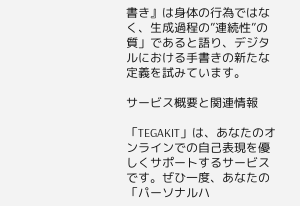書き』は身体の行為ではなく、生成過程の”連続性”の質」であると語り、デジタルにおける手書きの新たな定義を試みています。

サービス概要と関連情報

「TEGAKIT」は、あなたのオンラインでの自己表現を優しくサポートするサービスです。ぜひ一度、あなたの「パーソナルハ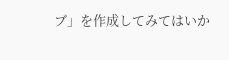ブ」を作成してみてはいか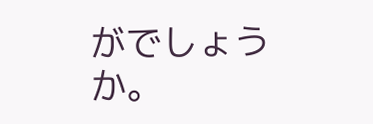がでしょうか。